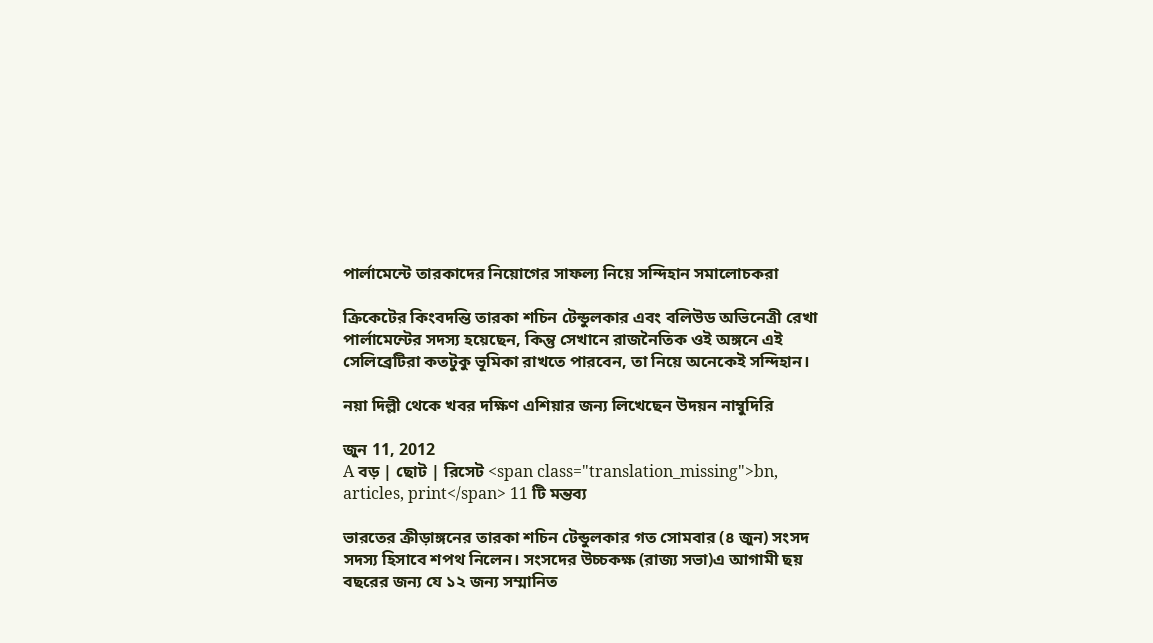পার্লামেন্টে তারকাদের নিয়োগের সাফল্য নিয়ে সন্দিহান সমালোচকরা

ক্রিকেটের কিংবদন্তি তারকা শচিন টেন্ডুলকার এবং বলিউড অভিনেত্রী রেখা পার্লামেন্টের সদস্য হয়েছেন, কিন্তু সেখানে রাজনৈতিক ওই অঙ্গনে এই সেলিব্রেটিরা কতটুকু ভূমিকা রাখতে পারবেন, তা নিয়ে অনেকেই সন্দিহান।

নয়া দিল্লী থেকে খবর দক্ষিণ এশিয়ার জন্য লিখেছেন উদয়ন নাম্বুদিরি

জুন 11, 2012
A বড় | ছোট | রিসেট <span class="translation_missing">bn, articles, print</span> 11 টি মন্তব্য

ভারতের ক্রীড়াঙ্গনের তারকা শচিন টেন্ডুলকার গত সোমবার (৪ জুন) সংসদ সদস্য হিসাবে শপথ নিলেন। সংসদের উচ্চকক্ষ (রাজ্য সভা)এ আগামী ছয় বছরের জন্য যে ১২ জন্য সম্মানিত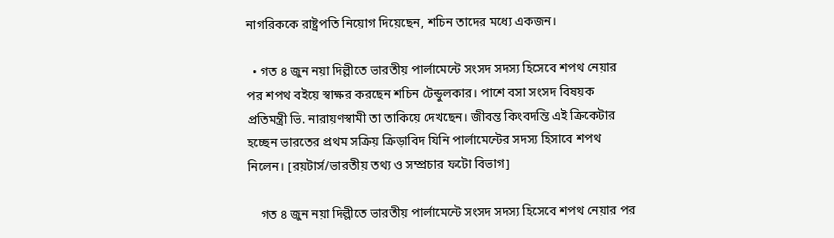নাগরিককে রাষ্ট্রপতি নিয়োগ দিয়েছেন, শচিন তাদের মধ্যে একজন।

  • গত ৪ জুন নয়া দিল্লীতে ভারতীয় পার্লামেন্টে সংসদ সদস্য হিসেবে শপথ নেয়ার পর শপথ বইয়ে স্বাক্ষর করছেন শচিন টেন্ডুলকার। পাশে বসা সংসদ বিষয়ক প্রতিমন্ত্রী ভি. নারায়ণস্বামী তা তাকিয়ে দেখছেন। জীবন্ত কিংবদন্তি এই ক্রিকেটার হচ্ছেন ভারতের প্রথম সক্রিয় ক্রিড়াবিদ যিনি পার্লামেন্টের সদস্য হিসাবে শপথ নিলেন। [রয়টার্স/ভারতীয় তথ্য ও সম্প্রচার ফটো বিভাগ]

    গত ৪ জুন নয়া দিল্লীতে ভারতীয় পার্লামেন্টে সংসদ সদস্য হিসেবে শপথ নেয়ার পর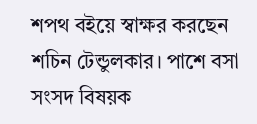শপথ বইয়ে স্বাক্ষর করছেন শচিন টেন্ডুলকার। পাশে বসা সংসদ বিষয়ক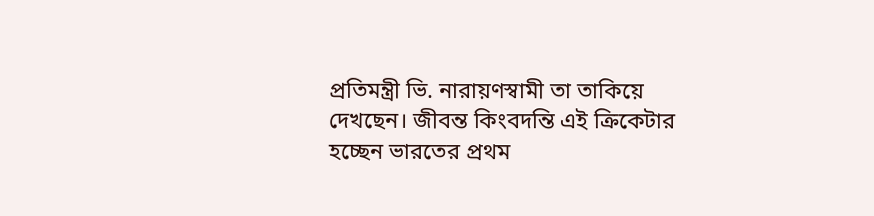প্রতিমন্ত্রী ভি. নারায়ণস্বামী তা তাকিয়ে দেখছেন। জীবন্ত কিংবদন্তি এই ক্রিকেটার হচ্ছেন ভারতের প্রথম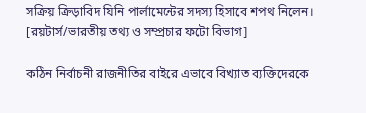সক্রিয় ক্রিড়াবিদ যিনি পার্লামেন্টের সদস্য হিসাবে শপথ নিলেন। [রয়টার্স/ভারতীয় তথ্য ও সম্প্রচার ফটো বিভাগ]

কঠিন নির্বাচনী রাজনীতির বাইরে এভাবে বিখ্যাত ব্যক্তিদেরকে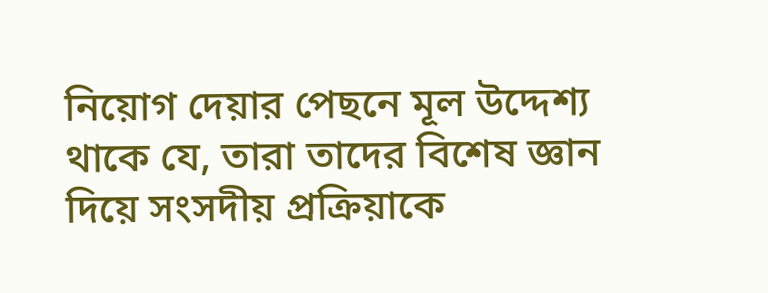নিয়োগ দেয়ার পেছনে মূল উদ্দেশ্য থাকে যে, তারা তাদের বিশেষ জ্ঞান দিয়ে সংসদীয় প্রক্রিয়াকে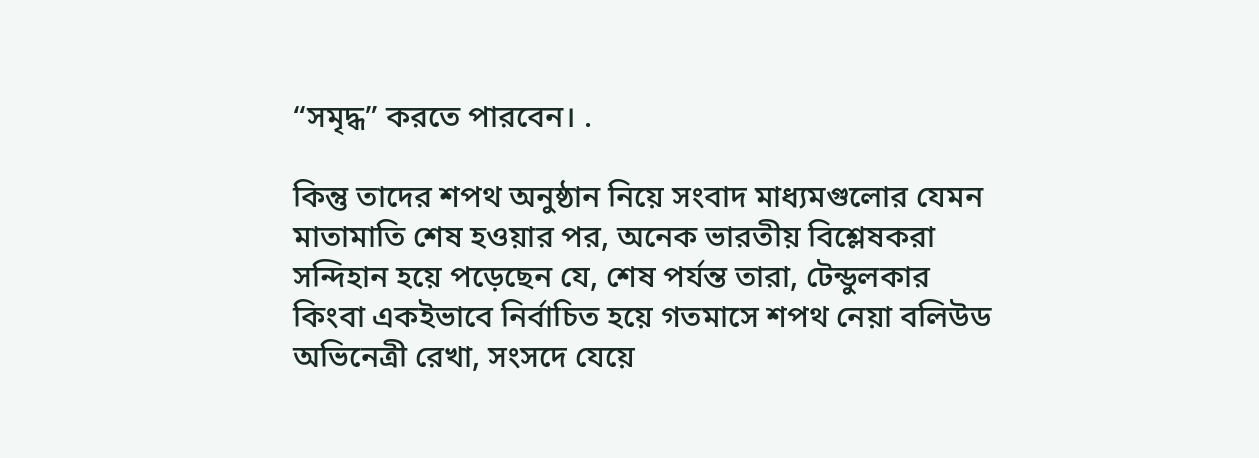“সমৃদ্ধ” করতে পারবেন। .

কিন্তু তাদের শপথ অনুষ্ঠান নিয়ে সংবাদ মাধ্যমগুলোর যেমন মাতামাতি শেষ হওয়ার পর, অনেক ভারতীয় বিশ্লেষকরা সন্দিহান হয়ে পড়েছেন যে, শেষ পর্যন্ত তারা, টেন্ডুলকার কিংবা একইভাবে নির্বাচিত হয়ে গতমাসে শপথ নেয়া বলিউড অভিনেত্রী রেখা, সংসদে যেয়ে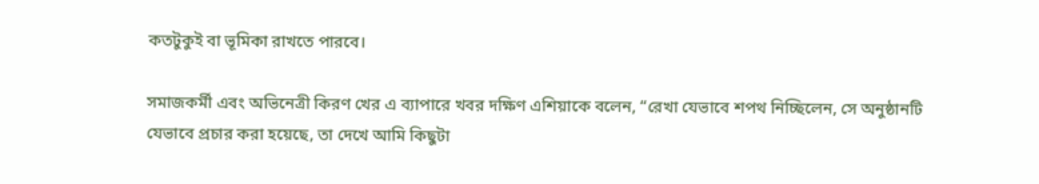কতটুকুই বা ভূমিকা রাখতে পারবে।

সমাজকর্মী এবং অভিনেত্রী কিরণ খের এ ব্যাপারে খবর দক্ষিণ এশিয়াকে বলেন, “রেখা যেভাবে শপথ নিচ্ছিলেন, সে অনুষ্ঠানটি যেভাবে প্রচার করা হয়েছে, তা দেখে আমি কিছুটা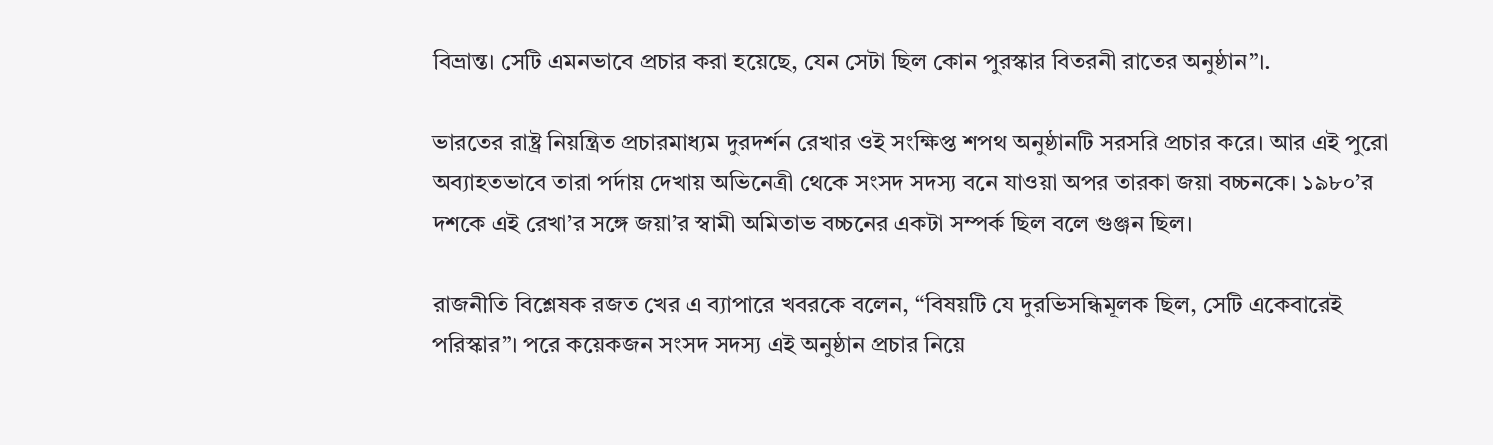বিভ্রান্ত। সেটি এমনভাবে প্রচার করা হয়েছে, যেন সেটা ছিল কোন পুরস্কার বিতরনী রাতের অনুষ্ঠান”।.

ভারতের রাষ্ট্র নিয়ন্ত্রিত প্রচারমাধ্যম দুরদর্শন রেখার ওই সংক্ষিপ্ত শপথ অনুষ্ঠানটি সরসরি প্রচার করে। আর এই পুরো অব্যাহতভাবে তারা পর্দায় দেখায় অভিনেত্রী থেকে সংসদ সদস্য বনে যাওয়া অপর তারকা জয়া বচ্চনকে। ১৯৮০’র দশকে এই রেখা’র সঙ্গে জয়া’র স্বামী অমিতাভ বচ্চনের একটা সম্পর্ক ছিল বলে গুঞ্জন ছিল।

রাজনীতি বিশ্লেষক রজত খের এ ব্যাপারে খবরকে বলেন, “বিষয়টি যে দুরভিসন্ধিমূলক ছিল, সেটি একেবারেই পরিস্কার”। পরে কয়েকজন সংসদ সদস্য এই অনুষ্ঠান প্রচার নিয়ে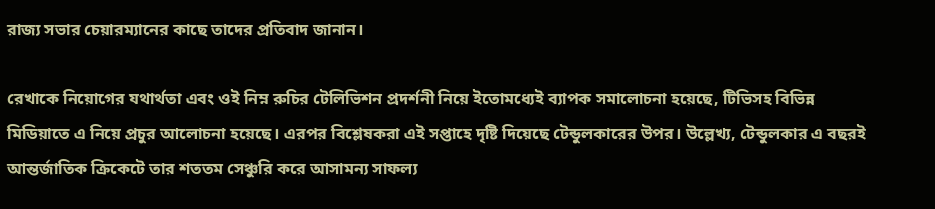রাজ্য সভার চেয়ারম্যানের কাছে তাদের প্রতিবাদ জানান।

রেখাকে নিয়োগের যথার্থতা এবং ওই নিম্ন রুচির টেলিভিশন প্রদর্শনী নিয়ে ইতোমধ্যেই ব্যাপক সমালোচনা হয়েছে, টিভিসহ বিভিন্ন মিডিয়াতে এ নিয়ে প্রচুর আলোচনা হয়েছে। এরপর বিশ্লেষকরা এই সপ্তাহে দৃষ্টি দিয়েছে টেন্ডুলকারের উপর। উল্লেখ্য, টেন্ডুলকার এ বছরই আন্তর্জাতিক ক্রিকেটে তার শততম সেঞ্চুরি করে আসামন্য সাফল্য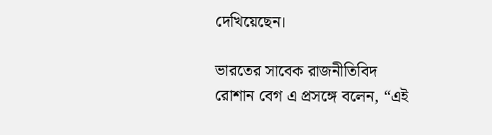দেখিয়েছেন।

ভারতের সাবেক রাজনীতিবিদ রোশান বেগ এ প্রসঙ্গে বলেন, “এই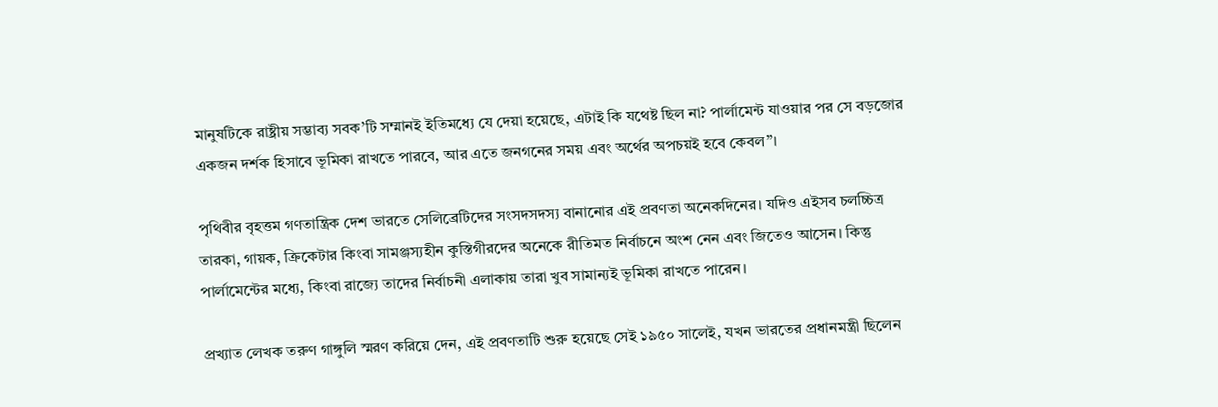মানুষটিকে রাষ্ট্রীয় সম্ভাব্য সবক’টি সম্মানই ইতিমধ্যে যে দেয়া হয়েছে, এটাই কি যথেষ্ট ছিল না? পার্লামেন্ট যাওয়ার পর সে বড়জোর একজন দর্শক হিসাবে ভূমিকা রাখতে পারবে, আর এতে জনগনের সময় এবং অর্থের অপচয়ই হবে কেবল”।

পৃথিবীর বৃহত্তম গণতান্ত্রিক দেশ ভারতে সেলিব্রেটিদের সংসদসদস্য বানানোর এই প্রবণতা অনেকদিনের। যদিও এইসব চলচ্চিত্র তারকা, গায়ক, ক্রিকেটার কিংবা সামঞ্জস্যহীন কুস্তিগীরদের অনেকে রীতিমত নির্বাচনে অংশ নেন এবং জিতেও আসেন। কিন্তু পার্লামেন্টের মধ্যে, কিংবা রাজ্যে তাদের নির্বাচনী এলাকায় তারা খুব সামান্যই ভূমিকা রাখতে পারেন।

প্রখ্যাত লেখক তরুণ গাঙ্গুলি স্মরণ করিয়ে দেন, এই প্রবণতাটি শুরু হয়েছে সেই ১৯৫০ সালেই, যখন ভারতের প্রধানমন্ত্রী ছিলেন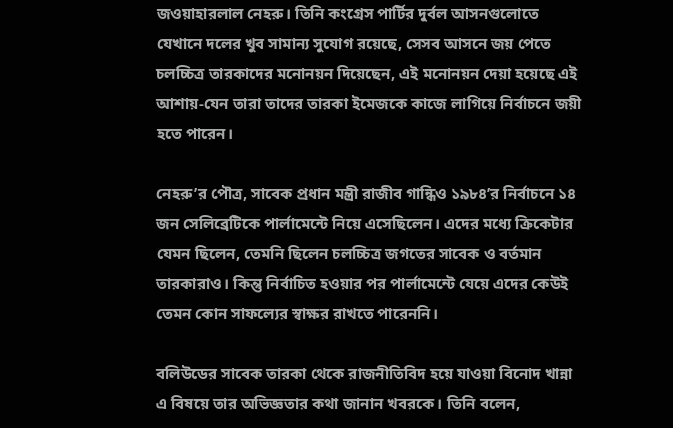জওয়াহারলাল নেহরু। তিনি কংগ্রেস পার্টির দুর্বল আসনগুলোতে যেখানে দলের খুব সামান্য সুযোগ রয়েছে, সেসব আসনে জয় পেতে চলচ্চিত্র তারকাদের মনোনয়ন দিয়েছেন, এই মনোনয়ন দেয়া হয়েছে এই আশায়-যেন তারা তাদের তারকা ইমেজকে কাজে লাগিয়ে নির্বাচনে জয়ী হতে পারেন।

নেহরু’র পৌত্র, সাবেক প্রধান মন্ত্রী রাজীব গান্ধিও ১৯৮৪’র নির্বাচনে ১৪ জন সেলিব্রেটিকে পার্লামেন্টে নিয়ে এসেছিলেন। এদের মধ্যে ক্রিকেটার যেমন ছিলেন, তেমনি ছিলেন চলচ্চিত্র জগতের সাবেক ও বর্তমান তারকারাও। কিন্তু নির্বাচিত হওয়ার পর পার্লামেন্টে যেয়ে এদের কেউই তেমন কোন সাফল্যের স্বাক্ষর রাখতে পারেননি।

বলিউডের সাবেক তারকা থেকে রাজনীতিবিদ হয়ে যাওয়া বিনোদ খান্না এ বিষয়ে তার অভিজ্ঞতার কথা জানান খবরকে। তিনি বলেন,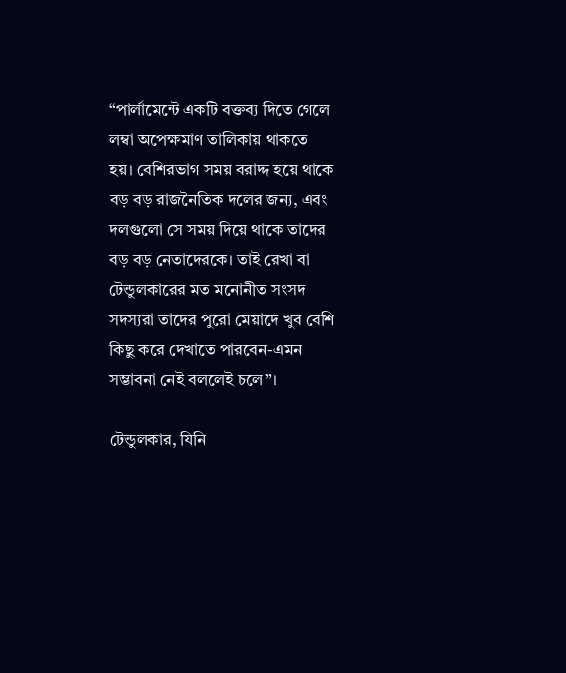“পার্লামেন্টে একটি বক্তব্য দিতে গেলে লম্বা অপেক্ষমাণ তালিকায় থাকতে হয়। বেশিরভাগ সময় বরাদ্দ হয়ে থাকে বড় বড় রাজনৈতিক দলের জন্য, এবং দলগুলো সে সময় দিয়ে থাকে তাদের বড় বড় নেতাদেরকে। তাই রেখা বা টেন্ডুলকারের মত মনোনীত সংসদ সদস্যরা তাদের পুরো মেয়াদে খুব বেশি কিছু করে দেখাতে পারবেন-এমন সম্ভাবনা নেই বললেই চলে”।

টেন্ডুলকার, যিনি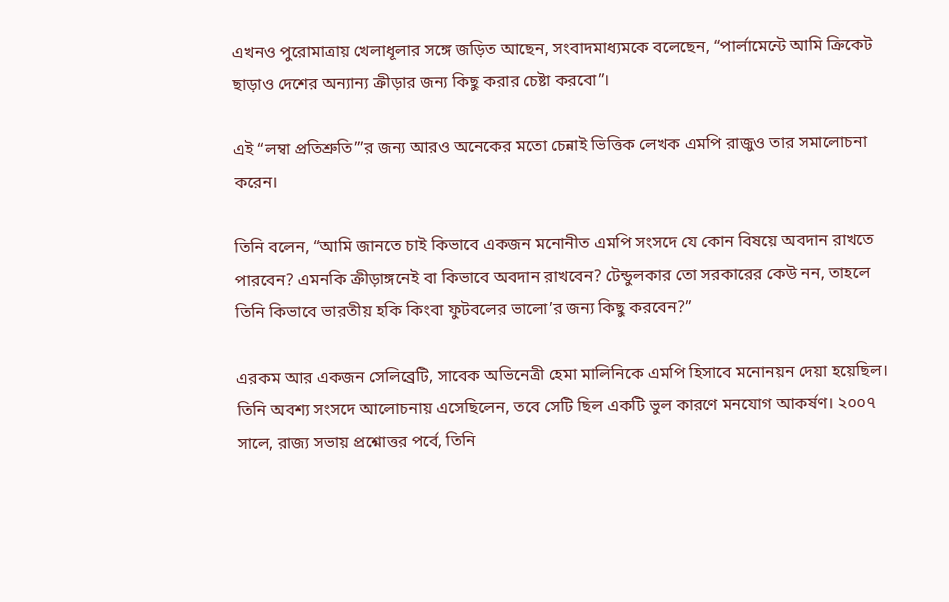এখনও পুরোমাত্রায় খেলাধূলার সঙ্গে জড়িত আছেন, সংবাদমাধ্যমকে বলেছেন, “পার্লামেন্টে আমি ক্রিকেট ছাড়াও দেশের অন্যান্য ক্রীড়ার জন্য কিছু করার চেষ্টা করবো”।

এই “লম্বা প্রতিশ্রুতি”’র জন্য আরও অনেকের মতো চেন্নাই ভিত্তিক লেখক এমপি রাজুও তার সমালোচনা করেন।

তিনি বলেন, “আমি জানতে চাই কিভাবে একজন মনোনীত এমপি সংসদে যে কোন বিষয়ে অবদান রাখতে পারবেন? এমনকি ক্রীড়াঙ্গনেই বা কিভাবে অবদান রাখবেন? টেন্ডুলকার তো সরকারের কেউ নন, তাহলে তিনি কিভাবে ভারতীয় হকি কিংবা ফুটবলের ভালো’র জন্য কিছু করবেন?”

এরকম আর একজন সেলিব্রেটি, সাবেক অভিনেত্রী হেমা মালিনিকে এমপি হিসাবে মনোনয়ন দেয়া হয়েছিল। তিনি অবশ্য সংসদে আলোচনায় এসেছিলেন, তবে সেটি ছিল একটি ভুল কারণে মনযোগ আকর্ষণ। ২০০৭ সালে, রাজ্য সভায় প্রশ্নোত্তর পর্বে, তিনি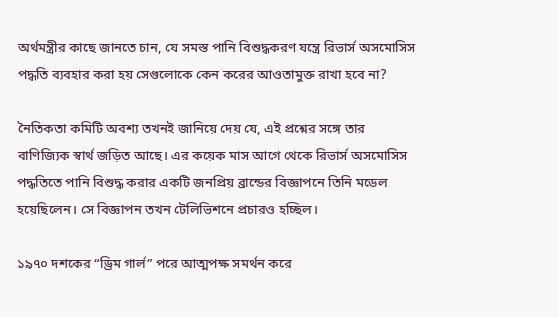অর্থমন্ত্রীর কাছে জানতে চান, যে সমস্ত পানি বিশুদ্ধকরণ যন্ত্রে রিভার্স অসমোসিস পদ্ধতি ব্যবহার করা হয় সেগুলোকে কেন করের আওতামুক্ত রাখা হবে না?

নৈতিকতা কমিটি অবশ্য তখনই জানিয়ে দেয় যে, এই প্রশ্নের সঙ্গে তার বাণিজ্যিক স্বার্থ জড়িত আছে। এর কয়েক মাস আগে থেকে রিভার্স অসমোসিস পদ্ধতিতে পানি বিশুদ্ধ করার একটি জনপ্রিয় ব্রান্ডের বিজ্ঞাপনে তিনি মডেল হয়েছিলেন। সে বিজ্ঞাপন তখন টেলিভিশনে প্রচারও হচ্ছিল।

১৯৭০ দশকের “ড্রিম গার্ল” পরে আত্মপক্ষ সমর্থন করে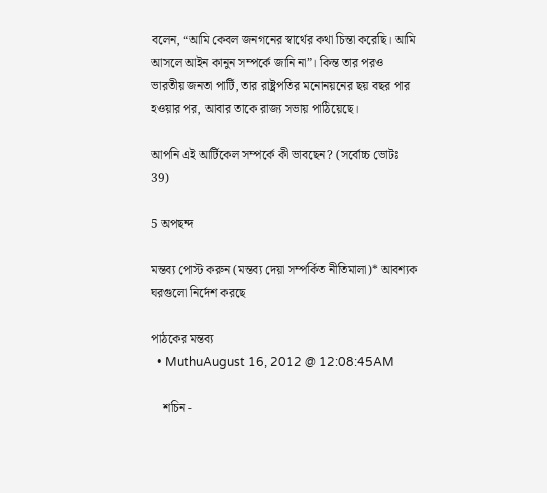বলেন, “আমি কেবল জনগনের স্বার্থের কথা চিন্তা করেছি। আমি আসলে আইন কানুন সম্পর্কে জানি না”। কিন্ত তার পরও ভারতীয় জনতা পার্টি, তার রাষ্ট্রপতির মনোনয়নের ছয় বছর পার হওয়ার পর, আবার তাকে রাজ্য সভায় পাঠিয়েছে।

আপনি এই আর্টিকেল সম্পর্কে কী ভাবছেন? (সর্বোচ্চ ভোটঃ 39)

5 অপছন্দ

মন্তব্য পোস্ট করুন (মন্তব্য দেয়া সম্পর্কিত নীতিমালা)* আবশ্যক ঘরগুলো নির্দেশ করছে

পাঠকের মন্তব্য
  • MuthuAugust 16, 2012 @ 12:08:45AM

    শচিন -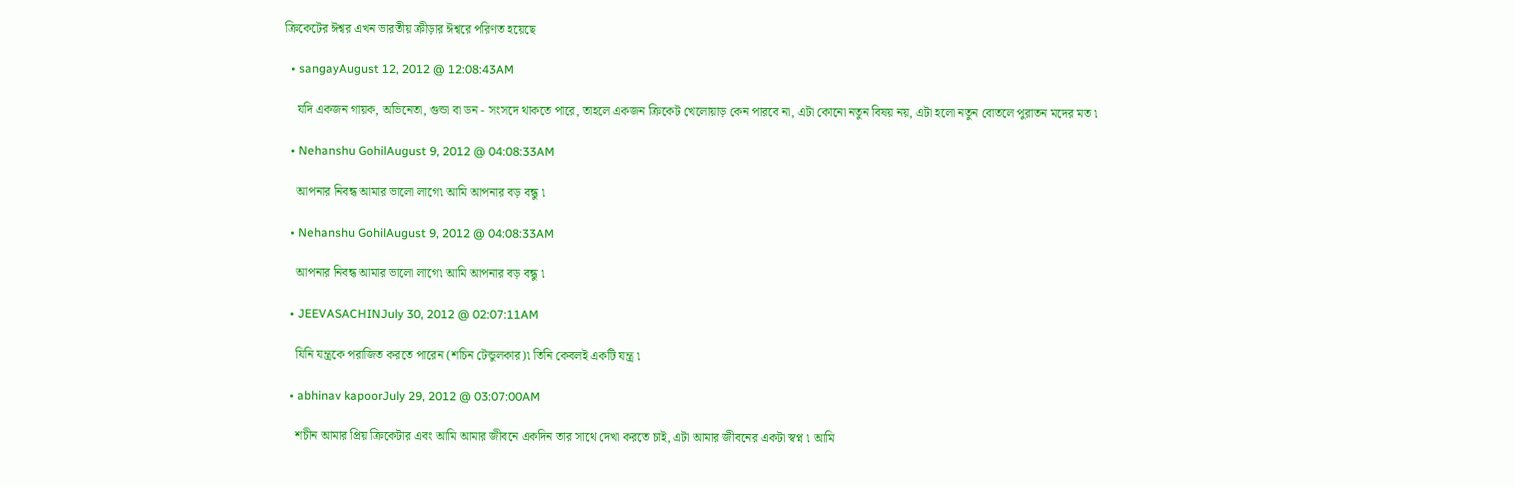ক্রিকেটের ঈশ্বর এখন ভারতীয় ক্রীড়ার ঈশ্বরে পরিণত হয়েছে

  • sangayAugust 12, 2012 @ 12:08:43AM

    যদি একজন গায়ক, অভিনেতা, গুন্ডা বা ডন - সংসদে থাকতে পারে, তাহলে একজন ক্রিকেট খেলোয়াড় কেন পারবে না, এটা কোনো নতুন বিষয় নয়, এটা হলো নতুন বোতলে পুরাতন মদের মত ৷

  • Nehanshu GohilAugust 9, 2012 @ 04:08:33AM

    আপনার নিবন্ধ আমার ভালো লাগে৷ আমি আপনার বড় বন্ধু ৷

  • Nehanshu GohilAugust 9, 2012 @ 04:08:33AM

    আপনার নিবন্ধ আমার ভালো লাগে৷ আমি আপনার বড় বন্ধু ৷

  • JEEVASACHINJuly 30, 2012 @ 02:07:11AM

    যিনি যন্ত্রকে পরাজিত করতে পারেন (শচিন টেন্ডুলকার)৷ তিনি কেবলই একটি যন্ত্র ৷

  • abhinav kapoorJuly 29, 2012 @ 03:07:00AM

    শচীন আমার প্রিয় ক্রিকেটার এবং আমি আমার জীবনে একদিন তার সাথে দেখা করতে চাই, এটা আমার জীবনের একটা স্বপ্ন ৷ আমি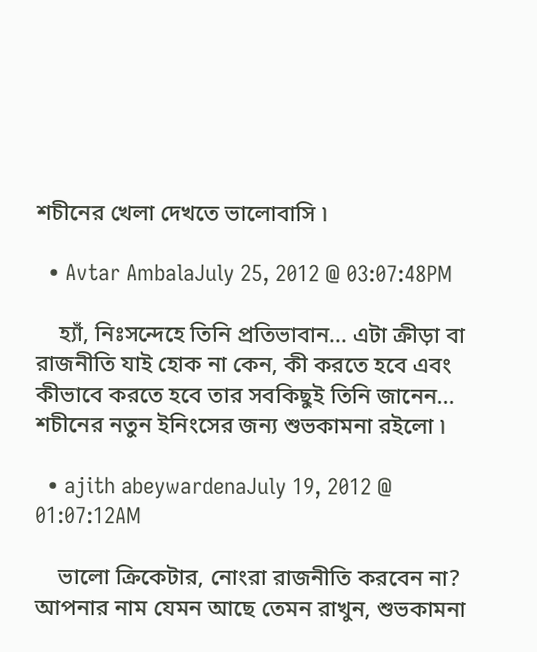শচীনের খেলা দেখতে ভালোবাসি ৷

  • Avtar AmbalaJuly 25, 2012 @ 03:07:48PM

    হ্যাঁ, নিঃসন্দেহে তিনি প্রতিভাবান... এটা ক্রীড়া বা রাজনীতি যাই হোক না কেন, কী করতে হবে এবং কীভাবে করতে হবে তার সবকিছুই তিনি জানেন... শচীনের নতুন ইনিংসের জন্য শুভকামনা রইলো ৷

  • ajith abeywardenaJuly 19, 2012 @ 01:07:12AM

    ভালো ক্রিকেটার, নোংরা রাজনীতি করবেন না? আপনার নাম যেমন আছে তেমন রাখুন, শুভকামনা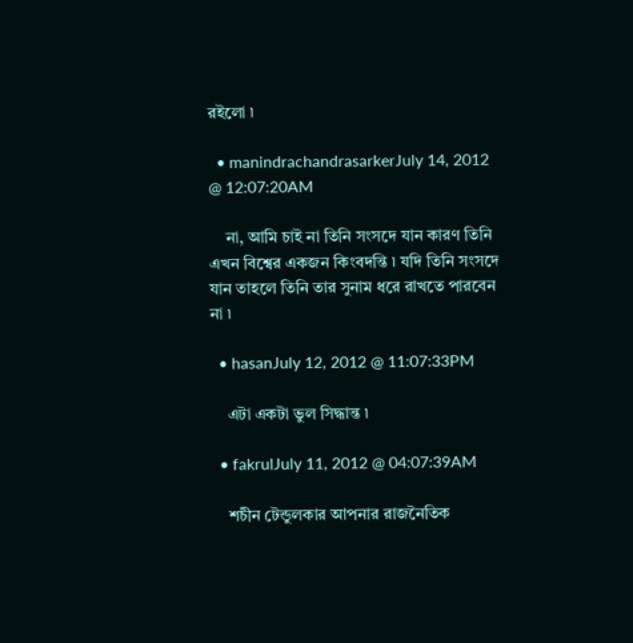রইলো ৷

  • manindrachandrasarkerJuly 14, 2012 @ 12:07:20AM

    না, আমি চাই না তিনি সংসদে যান কারণ তিনি এখন বিশ্বের একজন কিংবদন্তি ৷ যদি তিনি সংসদে যান তাহলে তিনি তার সুনাম ধরে রাখতে পারবেন না ৷

  • hasanJuly 12, 2012 @ 11:07:33PM

    এটা একটা ভুল সিদ্ধান্ত ৷

  • fakrulJuly 11, 2012 @ 04:07:39AM

    শচীন টেন্ডুলকার আপনার রাজনৈতিক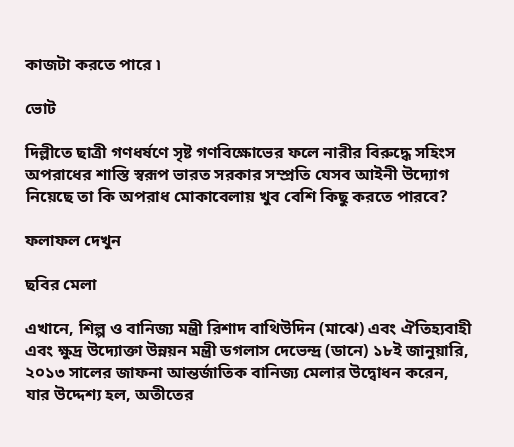কাজটা করতে পারে ৷

ভোট

দিল্লীতে ছাত্রী গণধর্ষণে সৃষ্ট গণবিক্ষোভের ফলে নারীর বিরুদ্ধে সহিংস অপরাধের শাস্তি স্বরূপ ভারত সরকার সম্প্রতি যেসব আইনী উদ্যোগ নিয়েছে তা কি অপরাধ মোকাবেলায় খুব বেশি কিছু করতে পারবে?

ফলাফল দেখুন

ছবির মেলা

এখানে, শিল্প ও বানিজ্য মন্ত্রী রিশাদ বাথিউদিন (মাঝে) এবং ঐতিহ্যবাহী এবং ক্ষুদ্র উদ্যোক্তা উন্নয়ন মন্ত্রী ডগলাস দেভেন্দ্র (ডানে) ১৮ই জানুয়ারি, ২০১৩ সালের জাফনা আন্তর্জাতিক বানিজ্য মেলার উদ্বোধন করেন, যার উদ্দেশ্য হল, অতীতের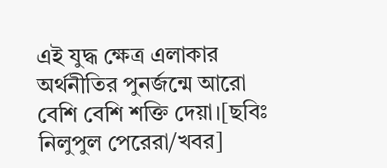এই যুদ্ধ ক্ষেত্র এলাকার অর্থনীতির পুনর্জন্মে আরো বেশি বেশি শক্তি দেয়া।[ছবিঃ নিলুপুল পেরেরা/খবর]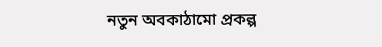নতুন অবকাঠামো প্রকল্প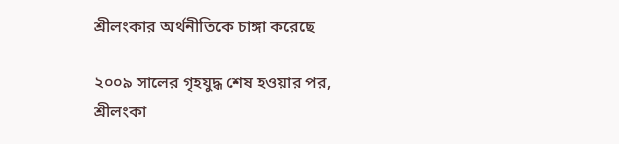শ্রীলংকার অর্থনীতিকে চাঙ্গা করেছে

২০০৯ সালের গৃহযুদ্ধ শেষ হওয়ার পর, শ্রীলংকা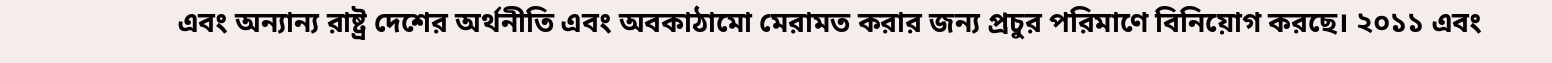এবং অন্যান্য রাষ্ট্র দেশের অর্থনীতি এবং অবকাঠামো মেরামত করার জন্য প্রচুর পরিমাণে বিনিয়োগ করছে। ২০১১ এবং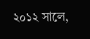২০১২ সালে,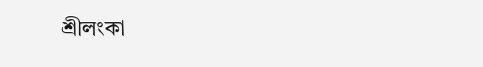শ্রীলংকা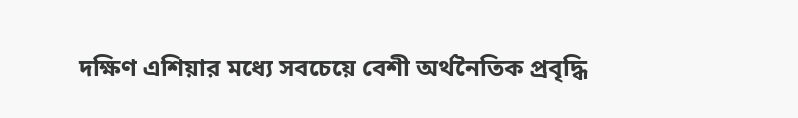দক্ষিণ এশিয়ার মধ্যে সবচেয়ে বেশী অর্থনৈতিক প্রবৃদ্ধি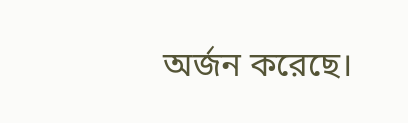অর্জন করেছে।